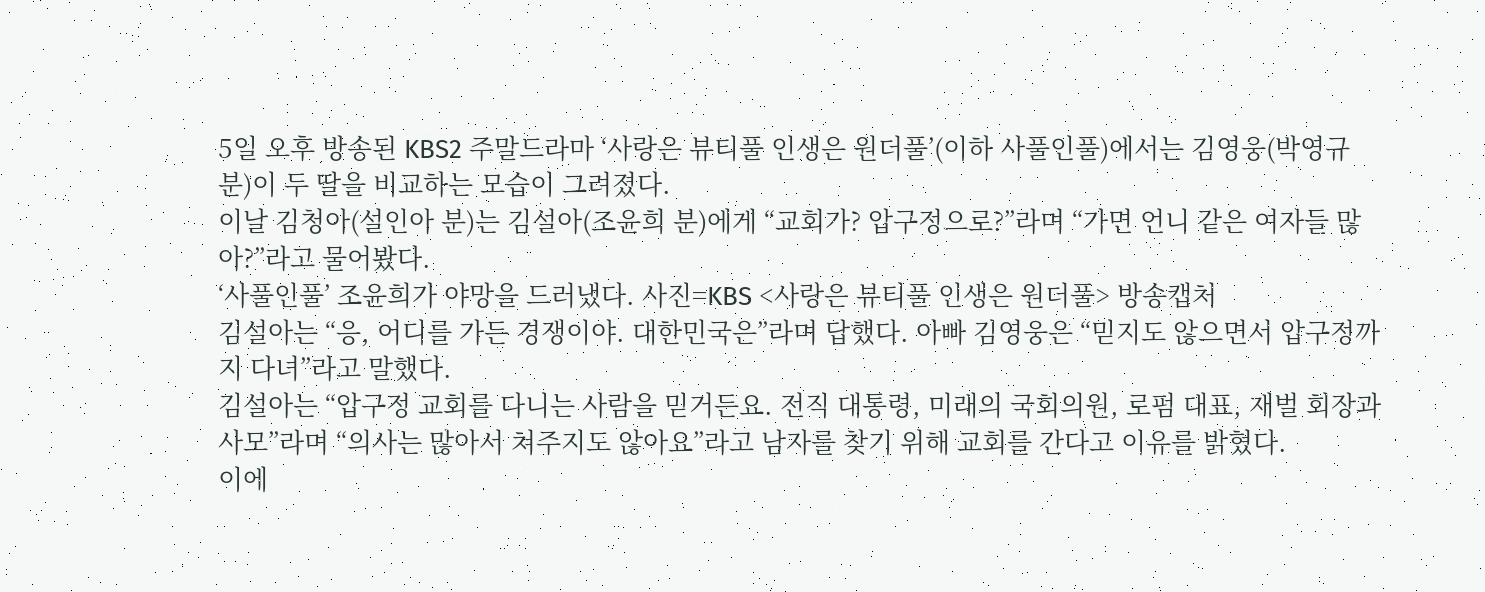5일 오후 방송된 KBS2 주말드라마 ‘사랑은 뷰티풀 인생은 원더풀’(이하 사풀인풀)에서는 김영웅(박영규 분)이 두 딸을 비교하는 모습이 그려졌다.
이날 김청아(설인아 분)는 김설아(조윤희 분)에게 “교회가? 압구정으로?”라며 “가면 언니 같은 여자들 많아?”라고 물어봤다.
‘사풀인풀’ 조윤희가 야망을 드러냈다. 사진=KBS <사랑은 뷰티풀 인생은 원더풀> 방송캡처
김설아는 “응, 어디를 가든 경쟁이야. 대한민국은”라며 답했다. 아빠 김영웅은 “믿지도 않으면서 압구정까지 다녀”라고 말했다.
김설아는 “압구정 교회를 다니는 사람을 믿거든요. 전직 대통령, 미래의 국회의원, 로펌 대표, 재벌 회장과 사모”라며 “의사는 많아서 쳐주지도 않아요”라고 남자를 찾기 위해 교회를 간다고 이유를 밝혔다.
이에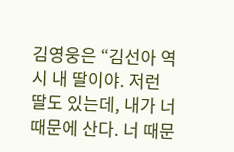김영웅은 “김선아 역시 내 딸이야. 저런 딸도 있는데, 내가 너 때문에 산다. 너 때문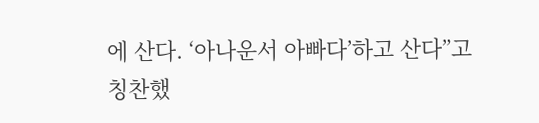에 산다. ‘아나운서 아빠다’하고 산다”고 칭찬했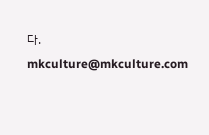다. mkculture@mkculture.com